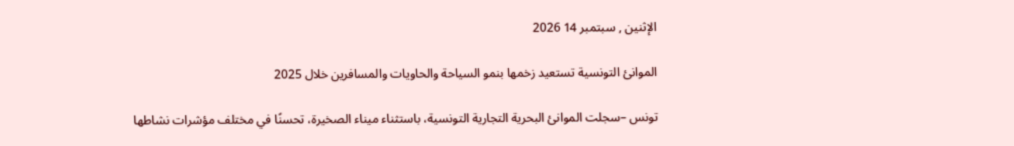الإثنين , سبتمبر 14 2026

الموانئ التونسية تستعيد زخمها بنمو السياحة والحاويات والمسافرين خلال 2025

تونس –سجلت الموانئ البحرية التجارية التونسية، باستثناء ميناء الصخيرة، تحسنًا في مختلف مؤشرات نشاطها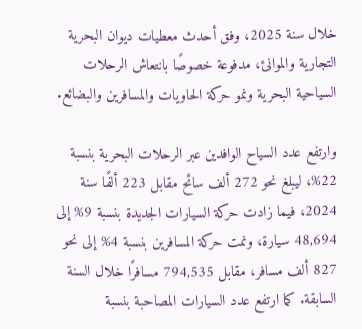خلال سنة 2025، وفق أحدث معطيات ديوان البحرية التجارية والموانئ، مدفوعة خصوصًا بانتعاش الرحلات السياحية البحرية ونمو حركة الحاويات والمسافرين والبضائع.

وارتفع عدد السياح الوافدين عبر الرحلات البحرية بنسبة 22%، ليبلغ نحو 272 ألف سائح مقابل 223 ألفًا سنة 2024، فيما زادت حركة السيارات الجديدة بنسبة 9% إلى 48,694 سيارة، ونمت حركة المسافرين بنسبة 4% إلى نحو 827 ألف مسافر، مقابل 794,535 مسافرًا خلال السنة السابقة. كما ارتفع عدد السيارات المصاحبة بنسبة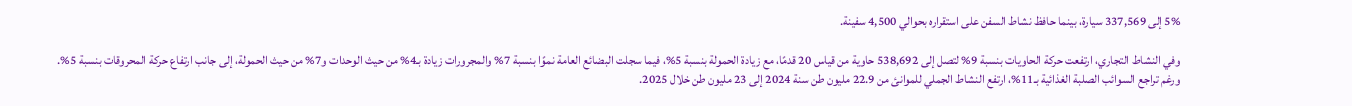5% إلى 337,569 سيارة، بينما حافظ نشاط السفن على استقراره بحوالي 4,500 سفينة.

وفي النشاط التجاري، ارتفعت حركة الحاويات بنسبة 9% لتصل إلى 538,692 حاوية من قياس 20 قدمًا، مع زيادة الحمولة بنسبة 5%، فيما سجلت البضائع العامة نموًا بنسبة 7% والمجرورات زيادة بـ4% من حيث الوحدات و7% من حيث الحمولة، إلى جانب ارتفاع حركة المحروقات بنسبة 5%. ورغم تراجع السوائب الصلبة الغذائية بـ11%، ارتفع النشاط الجملي للموانئ من 22.9 مليون طن سنة 2024 إلى 23 مليون طن خلال 2025.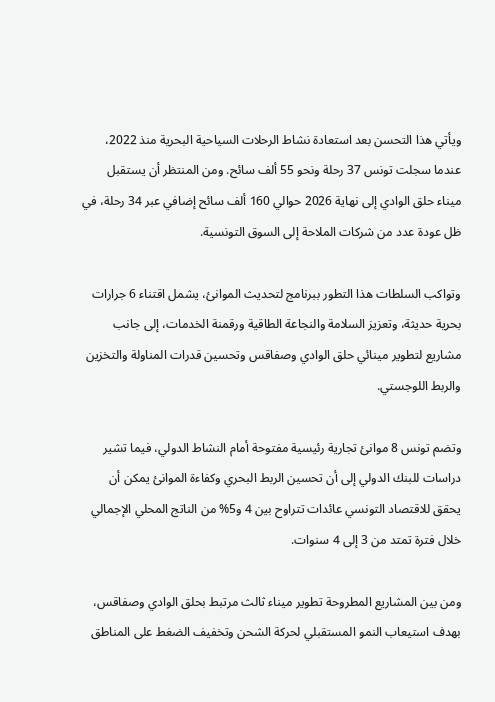ويأتي هذا التحسن بعد استعادة نشاط الرحلات السياحية البحرية منذ 2022، عندما سجلت تونس 37 رحلة ونحو 55 ألف سائح. ومن المنتظر أن يستقبل ميناء حلق الوادي إلى نهاية 2026 حوالي 160 ألف سائح إضافي عبر 34 رحلة، في ظل عودة عدد من شركات الملاحة إلى السوق التونسية.

وتواكب السلطات هذا التطور ببرنامج لتحديث الموانئ، يشمل اقتناء 6 جرارات بحرية حديثة، وتعزيز السلامة والنجاعة الطاقية ورقمنة الخدمات، إلى جانب مشاريع لتطوير مينائي حلق الوادي وصفاقس وتحسين قدرات المناولة والتخزين والربط اللوجستي.

وتضم تونس 8 موانئ تجارية رئيسية مفتوحة أمام النشاط الدولي، فيما تشير دراسات للبنك الدولي إلى أن تحسين الربط البحري وكفاءة الموانئ يمكن أن يحقق للاقتصاد التونسي عائدات تتراوح بين 4 و5% من الناتج المحلي الإجمالي خلال فترة تمتد من 3 إلى 4 سنوات.

ومن بين المشاريع المطروحة تطوير ميناء ثالث مرتبط بحلق الوادي وصفاقس، بهدف استيعاب النمو المستقبلي لحركة الشحن وتخفيف الضغط على المناطق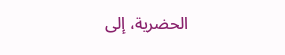الحضرية، إلى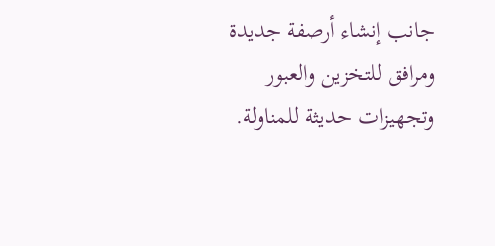جانب إنشاء أرصفة جديدة ومرافق للتخزين والعبور وتجهيزات حديثة للمناولة.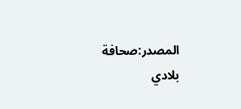المصدر:صحافة بلادي